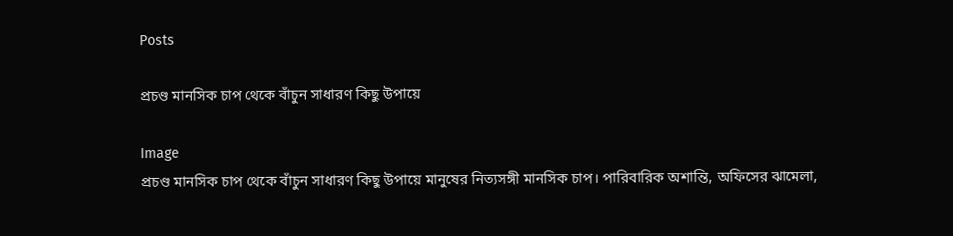Posts

প্রচণ্ড মানসিক চাপ থেকে বাঁচুন সাধারণ কিছু উপায়ে

Image
প্রচণ্ড মানসিক চাপ থেকে বাঁচুন সাধারণ কিছু উপায়ে মানুষের নিত্যসঙ্গী মানসিক চাপ। পারিবারিক অশান্তি, অফিসের ঝামেলা,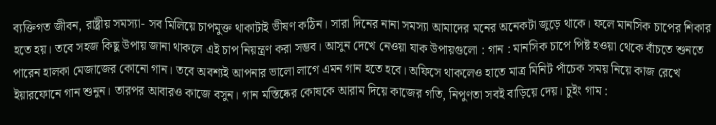ব্যক্তিগত জীবন, রাষ্ট্রীয় সমস্যা- সব মিলিয়ে চাপমুক্ত থাকাটাই ভীষণ কঠিন। সারা দিনের নানা সমস্যা আমাদের মনের অনেকটা জুড়ে থাকে। ফলে মানসিক চাপের শিকার হতে হয়। তবে সহজ কিছু উপায় জানা থাকলে এই চাপ নিয়ন্ত্রণ করা সম্ভব। আসুন দেখে নেওয়া যাক উপায়গুলো : গান : মানসিক চাপে পিষ্ট হওয়া থেকে বাঁচতে শুনতে পারেন হালকা মেজাজের কোনো গান। তবে অবশ্যই আপনার ভালো লাগে এমন গান হতে হবে। অফিসে থাকলেও হাতে মাত্র মিনিট পাঁচেক সময় নিয়ে কাজ রেখে ইয়ারফোনে গান শুনুন। তারপর আবারও কাজে বসুন। গান মস্তিষ্কের কোষকে আরাম দিয়ে কাজের গতি, নিপুণতা সবই বাড়িয়ে দেয়। চুইং গাম :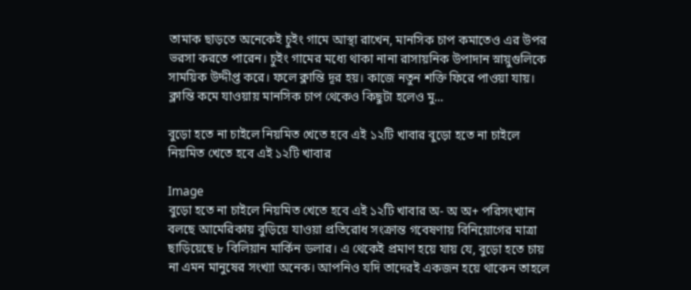তামাক ছাড়তে অনেকেই চুইং গামে আস্থা রাখেন, মানসিক চাপ কমাতেও এর উপর ভরসা করতে পারেন। চুইং গামের মধ্যে থাকা নানা রাসায়নিক উপাদান স্নায়ুগুলিকে সাময়িক উদ্দীপ্ত করে। ফলে ক্লান্তি দূর হয়। কাজে নতুন শক্তি ফিরে পাওয়া যায়। ক্লান্তি কমে যাওয়ায় মানসিক চাপ থেকেও কিছুটা হলেও মু...

বুড়ো হতে না চাইলে নিয়মিত খেতে হবে এই ১২টি খাবার বুড়ো হতে না চাইলে নিয়মিত খেতে হবে এই ১২টি খাবার

Image
বুড়ো হতে না চাইলে নিয়মিত খেতে হবে এই ১২টি খাবার অ- অ অ+ পরিসংখ্যান বলছে আমেরিকায় বুড়িয়ে যাওয়া প্রতিরোধ সংক্রান্ত গবেষণায় বিনিয়োগের মাত্রা ছাড়িয়েছে ৮ বিলিয়ান মার্কিন ডলার। এ থেকেই প্রমাণ হয়ে যায় যে, বুড়ো হতে চায় না এমন মানুষের সংখ্যা অনেক। আপনিও যদি তাদেরই একজন হয়ে থাকেন তাহলে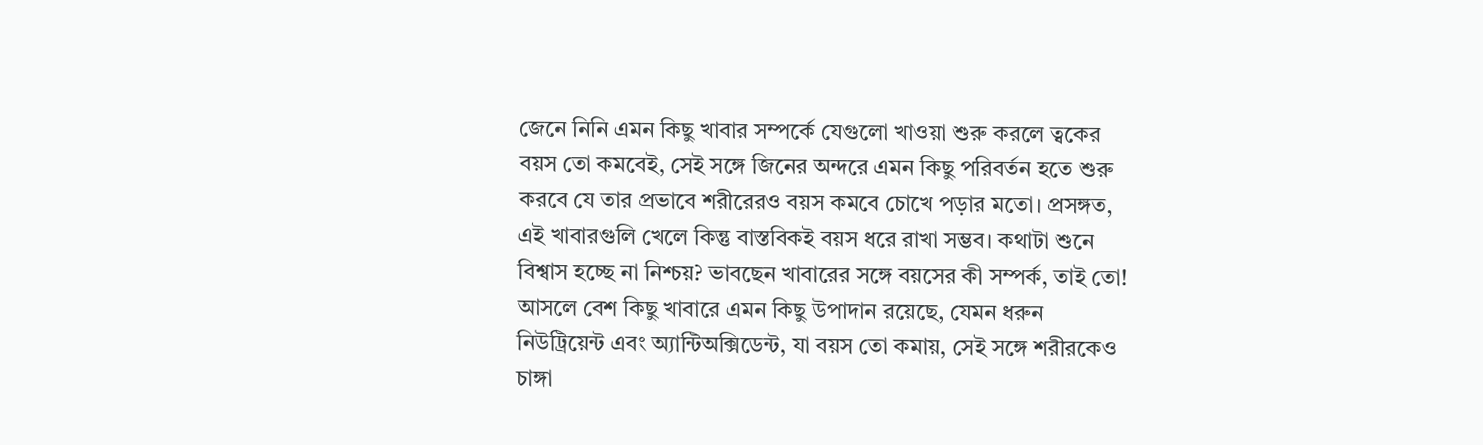জেনে নিনি এমন কিছু খাবার সম্পর্কে যেগুলো খাওয়া শুরু করলে ত্বকের বয়স তো কমবেই, সেই সঙ্গে জিনের অন্দরে এমন কিছু পরিবর্তন হতে শুরু করবে যে তার প্রভাবে শরীরেরও বয়স কমবে চোখে পড়ার মতো। প্রসঙ্গত, এই খাবারগুলি খেলে কিন্তু বাস্তবিকই বয়স ধরে রাখা সম্ভব। কথাটা শুনে বিশ্বাস হচ্ছে না নিশ্চয়? ভাবছেন খাবারের সঙ্গে বয়সের কী সম্পর্ক, তাই তো! আসলে বেশ কিছু খাবারে এমন কিছু উপাদান রয়েছে, যেমন ধরুন নিউট্রিয়েন্ট এবং অ্যান্টিঅক্সিডেন্ট, যা বয়স তো কমায়, সেই সঙ্গে শরীরকেও চাঙ্গা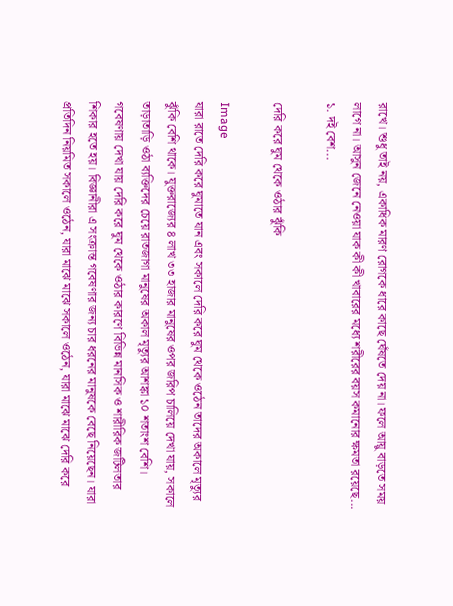রাখে। শুধু তাই নয়, একাধিক মারণ রোগকে ধারে কাছে ঘেঁষতে দেয় না। ফলে আয়ু বাড়তে সময় লাগে না। আসুন জেনে নেওয়া যাক কী কী খাবারের মধ্যে শরীরের বয়স কমানোর ক্ষমতা রয়েছে... ১. দই বেশ...

দেরি করে ঘুম থেকে ওঠার ঝুঁকি

Image
যারা রাতে দেরি করে ঘুমাতে যান এবং সকালে দেরি করে ঘুম থেকে ওঠেন তাদের অকালে মৃত্যুর ঝুঁকি বেশি থাকে। যুক্তরাজ্যের ৪ লাখ ৩৩ হাজার মানুষের ওপর জরিপ চালিয়ে দেখা যায়, সকালে তাড়াতাড়ি ওঠা ব্যক্তিদের চেয়ে রাতজাগা মানুষের অকাল মৃত্যুর আশঙ্কা ১০ শতাংশ বেশি। গবেষণায় দেখা যায় দেরি করে ঘুম থেকে ওঠার কারণে বিভিন্ন মানসিক ও শারীরিক জটিলতার শিকার হতে হয়। বিজ্ঞানীরা এ সংক্রান্ত গবেষণার জন্য চার ধরনের মানুষকে বেছে নিয়েছেন। যারা প্রতিদিন নিয়মিত সকালে ওঠেন, যারা মাঝে মাঝে সকালে ওঠেন, যারা মাঝে মাঝে দেরি করে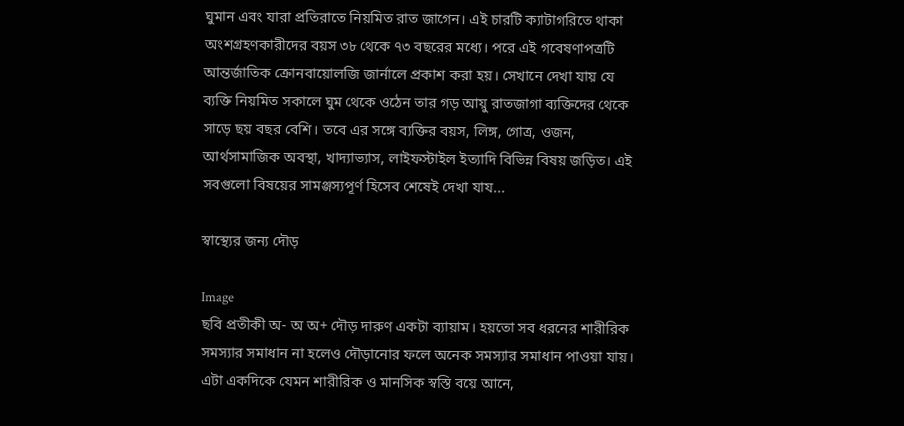ঘুমান এবং যারা প্রতিরাতে নিয়মিত রাত জাগেন। এই চারটি ক্যাটাগরিতে থাকা অংশগ্রহণকারীদের বয়স ৩৮ থেকে ৭৩ বছরের মধ্যে। পরে এই গবেষণাপত্রটি আন্তর্জাতিক ক্রোনবায়োলজি জার্নালে প্রকাশ করা হয়। সেখানে দেখা যায় যে ব্যক্তি নিয়মিত সকালে ঘুম থেকে ওঠেন তার গড় আয়ু রাতজাগা ব্যক্তিদের থেকে সাড়ে ছয় বছর বেশি। তবে এর সঙ্গে ব্যক্তির বয়স, লিঙ্গ, গোত্র, ওজন, আর্থসামাজিক অবস্থা, খাদ্যাভ্যাস, লাইফস্টাইল ইত্যাদি বিভিন্ন বিষয় জড়িত। এই সবগুলো বিষয়ের সামঞ্জস্যপূর্ণ হিসেব শেষেই দেখা যায...

স্বাস্থ্যের জন্য দৌড়

Image
ছবি প্রতীকী অ- অ অ+ দৌড় দারুণ একটা ব্যায়াম। হয়তো সব ধরনের শারীরিক সমস্যার সমাধান না হলেও দৌড়ানোর ফলে অনেক সমস্যার সমাধান পাওয়া যায়। এটা একদিকে যেমন শারীরিক ও মানসিক স্বস্তি বয়ে আনে,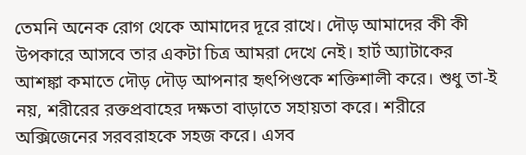তেমনি অনেক রোগ থেকে আমাদের দূরে রাখে। দৌড় আমাদের কী কী উপকারে আসবে তার একটা চিত্র আমরা দেখে নেই। হার্ট অ্যাটাকের আশঙ্কা কমাতে দৌড় দৌড় আপনার হৃৎপিণ্ডকে শক্তিশালী করে। শুধু তা-ই নয়, শরীরের রক্তপ্রবাহের দক্ষতা বাড়াতে সহায়তা করে। শরীরে অক্সিজেনের সরবরাহকে সহজ করে। এসব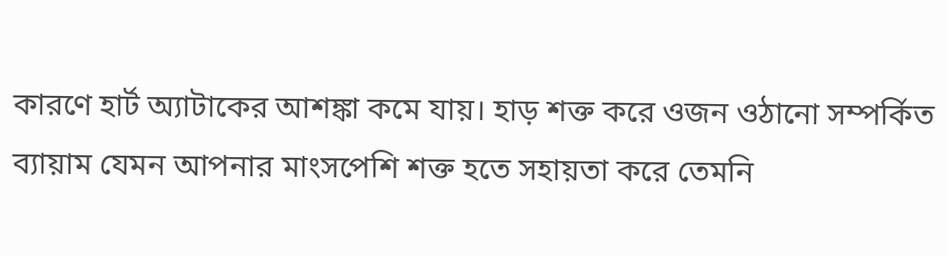কারণে হার্ট অ্যাটাকের আশঙ্কা কমে যায়। হাড় শক্ত করে ওজন ওঠানো সম্পর্কিত ব্যায়াম যেমন আপনার মাংসপেশি শক্ত হতে সহায়তা করে তেমনি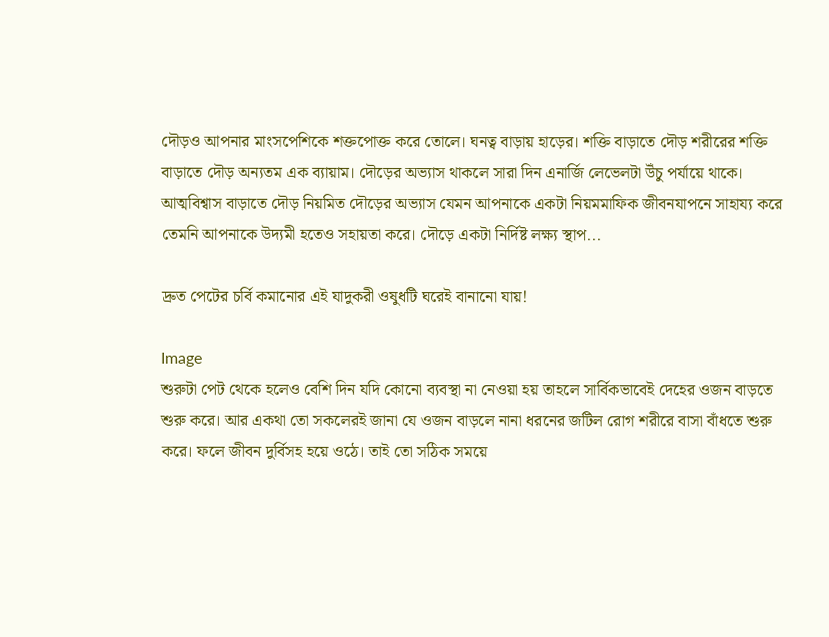দৌড়ও আপনার মাংসপেশিকে শক্তপোক্ত করে তোলে। ঘনত্ব বাড়ায় হাড়ের। শক্তি বাড়াতে দৌড় শরীরের শক্তি বাড়াতে দৌড় অন্যতম এক ব্যায়াম। দৌড়ের অভ্যাস থাকলে সারা দিন এনার্জি লেভেলটা উঁচু পর্যায়ে থাকে। আত্মবিশ্বাস বাড়াতে দৌড় নিয়মিত দৌড়ের অভ্যাস যেমন আপনাকে একটা নিয়মমাফিক জীবনযাপনে সাহায্য করে তেমনি আপনাকে উদ্যমী হতেও সহায়তা করে। দৌড়ে একটা নির্দিষ্ট লক্ষ্য স্থাপ...

দ্রুত পেটের চর্বি কমানোর এই যাদুকরী ওষুধটি ঘরেই বানানো যায়!

Image
শুরুটা পেট থেকে হলেও বেশি দিন যদি কোনো ব্যবস্থা না নেওয়া হয় তাহলে সার্বিকভাবেই দেহের ওজন বাড়তে শুরু করে। আর একথা তো সকলেরই জানা যে ওজন বাড়লে নানা ধরনের জটিল রোগ শরীরে বাসা বাঁধতে শুরু করে। ফলে জীবন দুর্বিসহ হয়ে ওঠে। তাই তো সঠিক সময়ে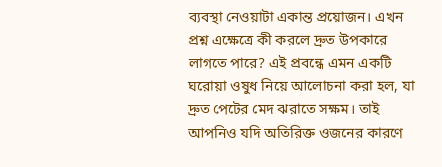ব্যবস্থা নেওয়াটা একান্ত প্রয়োজন। এখন প্রশ্ন এক্ষেত্রে কী করলে দ্রুত উপকারে লাগতে পারে? এই প্রবন্ধে এমন একটি ঘরোয়া ওষুধ নিয়ে আলোচনা করা হল, যা দ্রুত পেটের মেদ ঝরাতে সক্ষম। তাই আপনিও যদি অতিরিক্ত ওজনের কারণে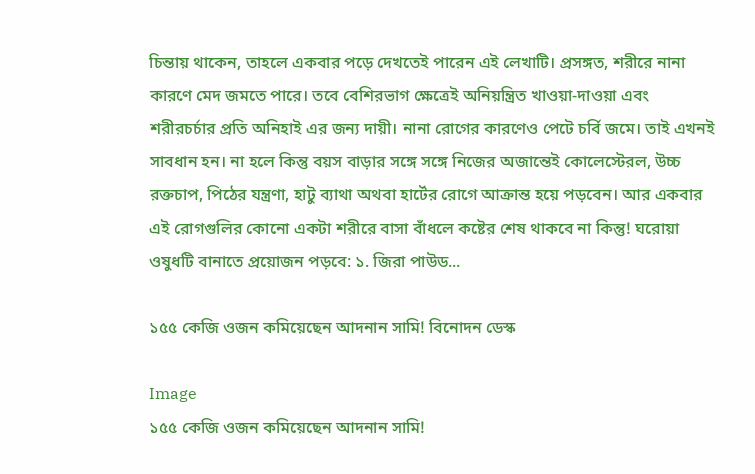চিন্তায় থাকেন, তাহলে একবার পড়ে দেখতেই পারেন এই লেখাটি। প্রসঙ্গত, শরীরে নানা কারণে মেদ জমতে পারে। তবে বেশিরভাগ ক্ষেত্রেই অনিয়ন্ত্রিত খাওয়া-দাওয়া এবং শরীরচর্চার প্রতি অনিহাই এর জন্য দায়ী। নানা রোগের কারণেও পেটে চর্বি জমে। তাই এখনই সাবধান হন। না হলে কিন্তু বয়স বাড়ার সঙ্গে সঙ্গে নিজের অজান্তেই কোলেস্টেরল, উচ্চ রক্তচাপ, পিঠের যন্ত্রণা, হাটু ব্যাথা অথবা হার্টের রোগে আক্রান্ত হয়ে পড়বেন। আর একবার এই রোগগুলির কোনো একটা শরীরে বাসা বাঁধলে কষ্টের শেষ থাকবে না কিন্তু! ঘরোয়া ওষুধটি বানাতে প্রয়োজন পড়বে: ১. জিরা পাউড...

১৫৫ কেজি ওজন কমিয়েছেন আদনান সামি! বিনোদন ডেস্ক

Image
১৫৫ কেজি ওজন কমিয়েছেন আদনান সামি!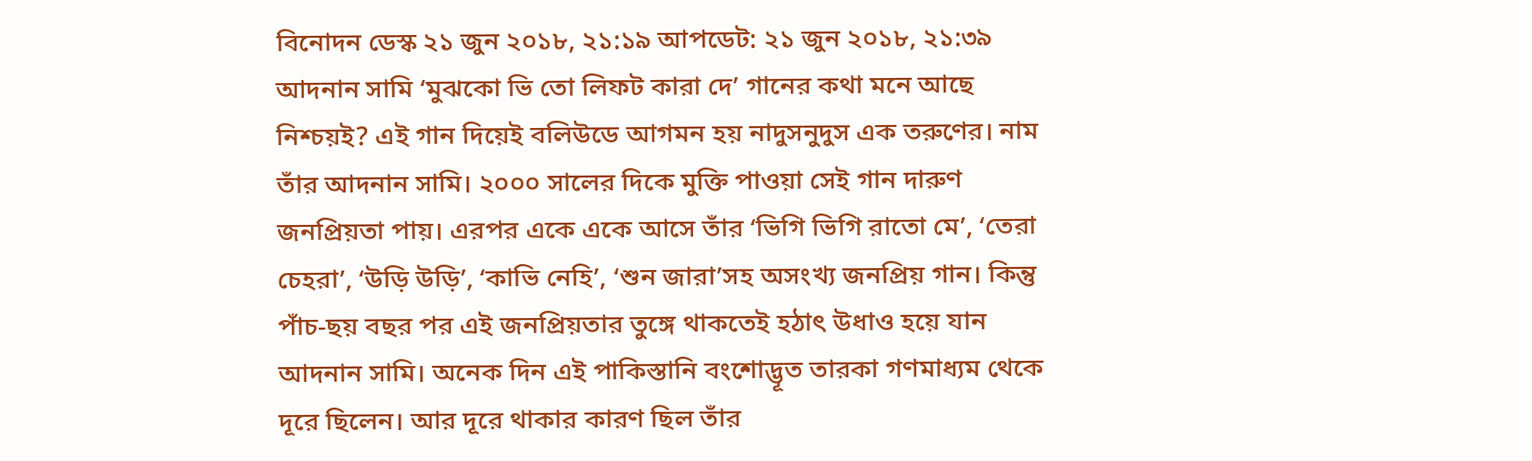বিনোদন ডেস্ক ২১ জুন ২০১৮, ২১:১৯ আপডেট: ২১ জুন ২০১৮, ২১:৩৯     আদনান সামি ‘মুঝকো ভি তো লিফট কারা দে’ গানের কথা মনে আছে নিশ্চয়ই? এই গান দিয়েই বলিউডে আগমন হয় নাদুসনুদুস এক তরুণের। নাম তাঁর আদনান সামি। ২০০০ সালের দিকে মুক্তি পাওয়া সেই গান দারুণ জনপ্রিয়তা পায়। এরপর একে একে আসে তাঁর ‘ভিগি ভিগি রাতো মে’, ‘তেরা চেহরা’, ‘উড়ি উড়ি’, ‘কাভি নেহি’, ‘শুন জারা’সহ অসংখ্য জনপ্রিয় গান। কিন্তু পাঁচ-ছয় বছর পর এই জনপ্রিয়তার তুঙ্গে থাকতেই হঠাৎ উধাও হয়ে যান আদনান সামি। অনেক দিন এই পাকিস্তানি বংশোদ্ভূত তারকা গণমাধ্যম থেকে দূরে ছিলেন। আর দূরে থাকার কারণ ছিল তাঁর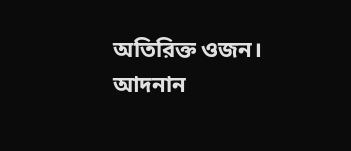অতিরিক্ত ওজন। আদনান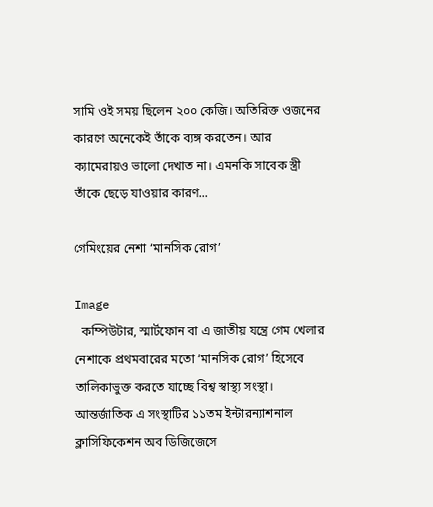সামি ওই সময় ছিলেন ২০০ কেজি। অতিরিক্ত ওজনের কারণে অনেকেই তাঁকে ব্যঙ্গ করতেন। আর ক্যামেরায়ও ভালো দেখাত না। এমনকি সাবেক স্ত্রী তাঁকে ছেড়ে যাওয়ার কারণ...

গেমিংয়ের নেশা ‘মানসিক রোগ’

Image
  কম্পিউটার, স্মার্টফোন বা এ জাতীয় যন্ত্রে গেম খেলার নেশাকে প্রথমবারের মতো ‘মানসিক রোগ’ হিসেবে তালিকাভুক্ত করতে যাচ্ছে বিশ্ব স্বাস্থ্য সংস্থা। আন্তর্জাতিক এ সংস্থাটির ১১তম ইন্টারন্যাশনাল ক্লাসিফিকেশন অব ডিজিজেসে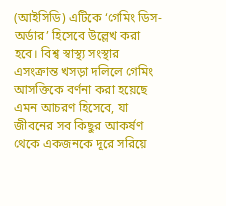(আইসিডি) এটিকে ‘গেমিং ডিস-অর্ডার’ হিসেবে উল্লেখ করা হবে। বিশ্ব স্বাস্থ্য সংস্থার এসংক্রান্ত খসড়া দলিলে গেমিং আসক্তিকে বর্ণনা করা হয়েছে এমন আচরণ হিসেবে, যা জীবনের সব কিছুর আকর্ষণ থেকে একজনকে দূরে সরিয়ে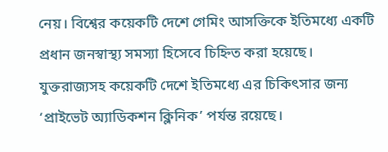নেয়। বিশ্বের কয়েকটি দেশে গেমিং আসক্তিকে ইতিমধ্যে একটি প্রধান জনস্বাস্থ্য সমস্যা হিসেবে চিহ্নিত করা হয়েছে। যুক্তরাজ্যসহ কয়েকটি দেশে ইতিমধ্যে এর চিকিৎসার জন্য ‘প্রাইভেট অ্যাডিকশন ক্লিনিক’ পর্যন্ত রয়েছে।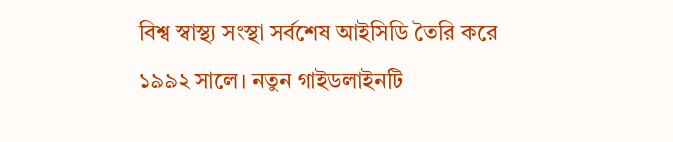বিশ্ব স্বাস্থ্য সংস্থা সর্বশেষ আইসিডি তৈরি করে ১৯৯২ সালে। নতুন গাইডলাইনটি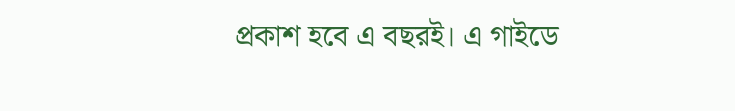প্রকাশ হবে এ বছরই। এ গাইডে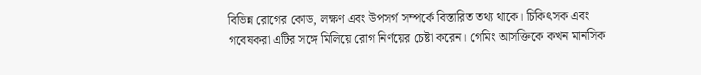বিভিন্ন রোগের কোড, লক্ষণ এবং উপসর্গ সম্পর্কে বিস্তারিত তথ্য থাকে। চিকিৎসক এবং গবেষকরা এটির সঙ্গে মিলিয়ে রোগ নির্ণয়ের চেষ্টা করেন। গেমিং আসক্তিকে কখন মানসিক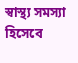স্বাস্থ্য সমস্যা হিসেবে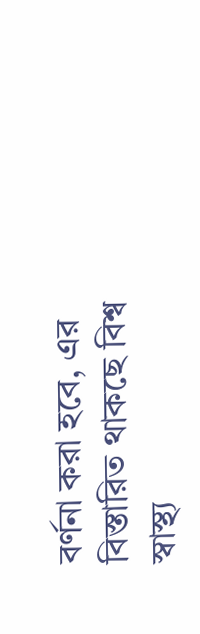বর্ণনা করা হবে, এর বিস্তারিত থাকছে বিশ্ব স্বাস্থ্য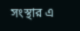সংস্থার এ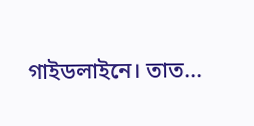গাইডলাইনে। তাত...